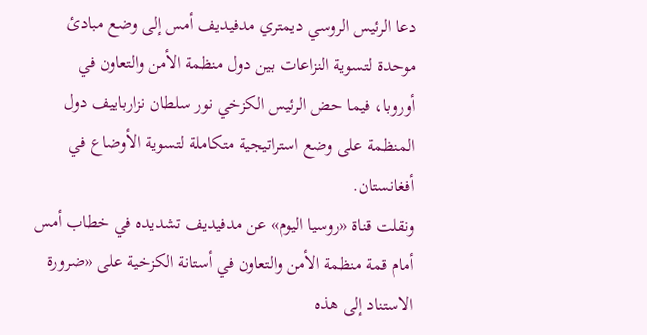دعا الرئيس الروسي ديمتري مدفيديف أمس إلى وضع مبادئ موحدة لتسوية النزاعات بين دول منظمة الأمن والتعاون في أوروبا، فيما حض الرئيس الكزخي نور سلطان نزارباييف دول المنظمة على وضع استراتيجية متكاملة لتسوية الأوضاع في أفغانستان.
ونقلت قناة «روسيا اليوم» عن مدفيديف تشديده في خطاب أمس أمام قمة منظمة الأمن والتعاون في أستانة الكزخية على «ضرورة الاستناد إلى هذه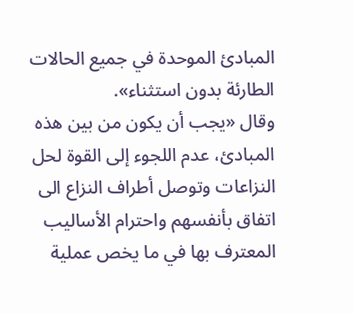المبادئ الموحدة في جميع الحالات الطارئة بدون استثناء».
وقال «يجب أن يكون من بين هذه المبادئ، عدم اللجوء إلى القوة لحل النزاعات وتوصل أطراف النزاع الى اتفاق بأنفسهم واحترام الأساليب المعترف بها في ما يخص عملية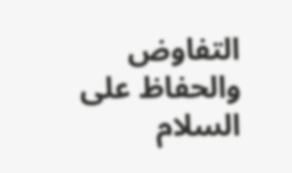التفاوض والحفاظ على السلام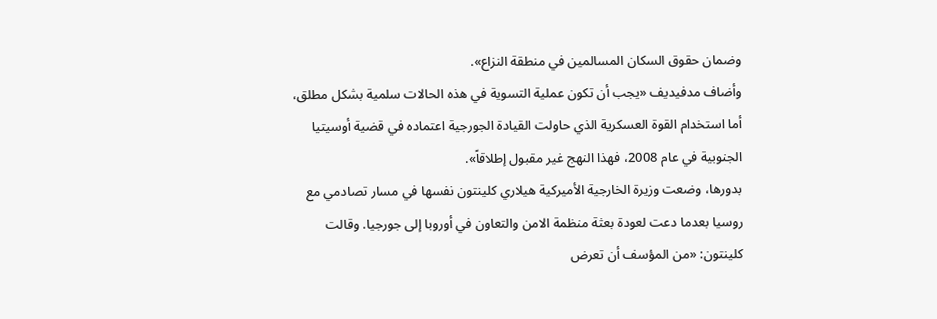وضمان حقوق السكان المسالمين في منطقة النزاع».
وأضاف مدفيديف «يجب أن تكون عملية التسوية في هذه الحالات سلمية بشكل مطلق، أما استخدام القوة العسكرية الذي حاولت القيادة الجورجية اعتماده في قضية أوسيتيا الجنوبية في عام 2008، فهذا النهج غير مقبول إطلاقاً».
بدورها، وضعت وزيرة الخارجية الأميركية هيلاري كلينتون نفسها في مسار تصادمي مع روسيا بعدما دعت لعودة بعثة منظمة الامن والتعاون في أوروبا إلى جورجيا. وقالت كلينتون: «من المؤسف أن تعرض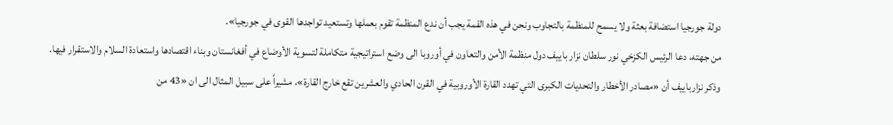دولة جورجيا استضافة بعثة ولا يسمح للمنظمة بالتجاوب ونحن في هذه القمة يجب أن ندع المنظمة تقوم بعملها وتستعيد تواجدها القوى في جورجيا».
من جهته، دعا الرئيس الكزخي نور سلطان نزار باييف دول منظمة الأمن والتعاون في أوروبا الى وضع استراتيجية متكاملة لتسوية الأوضاع في أفغانستان وبناء اقتصادها واستعادة السلام والاستقرار فيها.
وذكر نزارباييف أن «مصادر الأخطار والتحديات الكبرى التي تهدد القارة الأوروبية في القرن الحادي والعشرين تقع خارج القارة»، مشيراً على سبيل المثال الى ان «43 من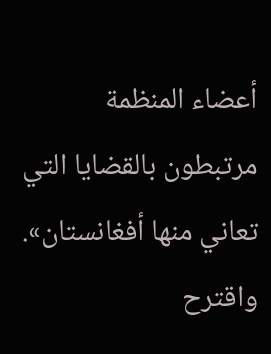أعضاء المنظمة مرتبطون بالقضايا التي تعاني منها أفغانستان». واقترح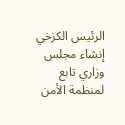الرئيس الكزخي إنشاء مجلس وزاري تابع لمنظمة الأمن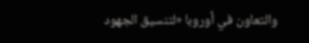والتعاون في أوروبا «لتنسيق الجهود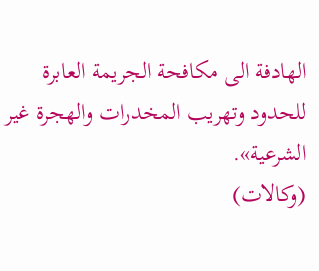الهادفة الى مكافحة الجريمة العابرة للحدود وتهريب المخدرات والهجرة غير الشرعية».
(وكالات)